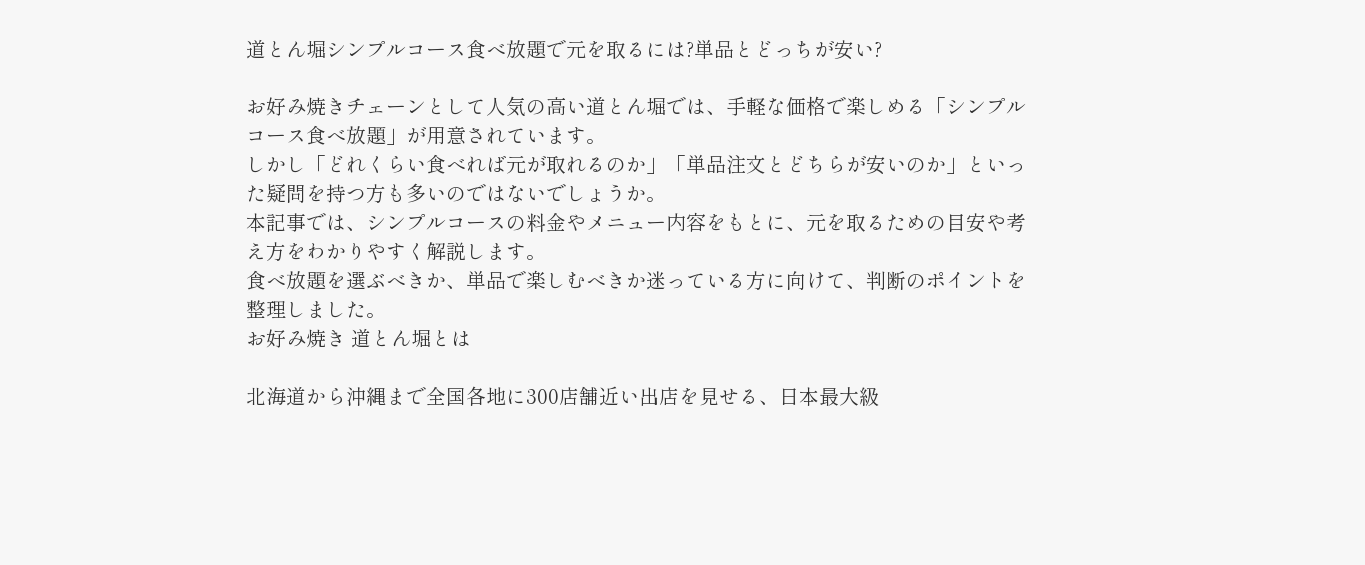道とん堀シンプルコース食べ放題で元を取るには?単品とどっちが安い?

お好み焼きチェーンとして人気の高い道とん堀では、手軽な価格で楽しめる「シンプルコース食べ放題」が用意されています。
しかし「どれくらい食べれば元が取れるのか」「単品注文とどちらが安いのか」といった疑問を持つ方も多いのではないでしょうか。
本記事では、シンプルコースの料金やメニュー内容をもとに、元を取るための目安や考え方をわかりやすく解説します。
食べ放題を選ぶべきか、単品で楽しむべきか迷っている方に向けて、判断のポイントを整理しました。
お好み焼き 道とん堀とは

北海道から沖縄まで全国各地に300店舗近い出店を見せる、日本最大級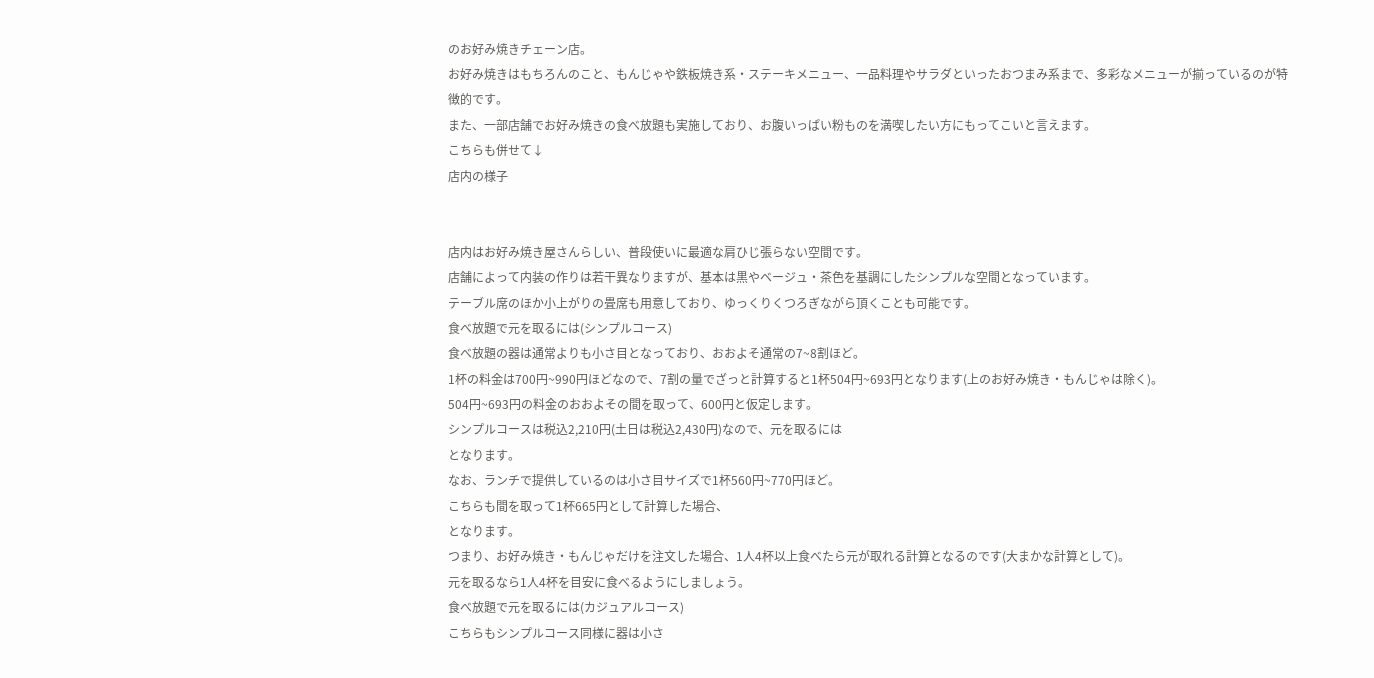のお好み焼きチェーン店。
お好み焼きはもちろんのこと、もんじゃや鉄板焼き系・ステーキメニュー、一品料理やサラダといったおつまみ系まで、多彩なメニューが揃っているのが特徴的です。
また、一部店舗でお好み焼きの食べ放題も実施しており、お腹いっぱい粉ものを満喫したい方にもってこいと言えます。
こちらも併せて↓
店内の様子


店内はお好み焼き屋さんらしい、普段使いに最適な肩ひじ張らない空間です。
店舗によって内装の作りは若干異なりますが、基本は黒やベージュ・茶色を基調にしたシンプルな空間となっています。
テーブル席のほか小上がりの畳席も用意しており、ゆっくりくつろぎながら頂くことも可能です。
食べ放題で元を取るには(シンプルコース)
食べ放題の器は通常よりも小さ目となっており、おおよそ通常の7~8割ほど。
1杯の料金は700円~990円ほどなので、7割の量でざっと計算すると1杯504円~693円となります(上のお好み焼き・もんじゃは除く)。
504円~693円の料金のおおよその間を取って、600円と仮定します。
シンプルコースは税込2,210円(土日は税込2,430円)なので、元を取るには
となります。
なお、ランチで提供しているのは小さ目サイズで1杯560円~770円ほど。
こちらも間を取って1杯665円として計算した場合、
となります。
つまり、お好み焼き・もんじゃだけを注文した場合、1人4杯以上食べたら元が取れる計算となるのです(大まかな計算として)。
元を取るなら1人4杯を目安に食べるようにしましょう。
食べ放題で元を取るには(カジュアルコース)
こちらもシンプルコース同様に器は小さ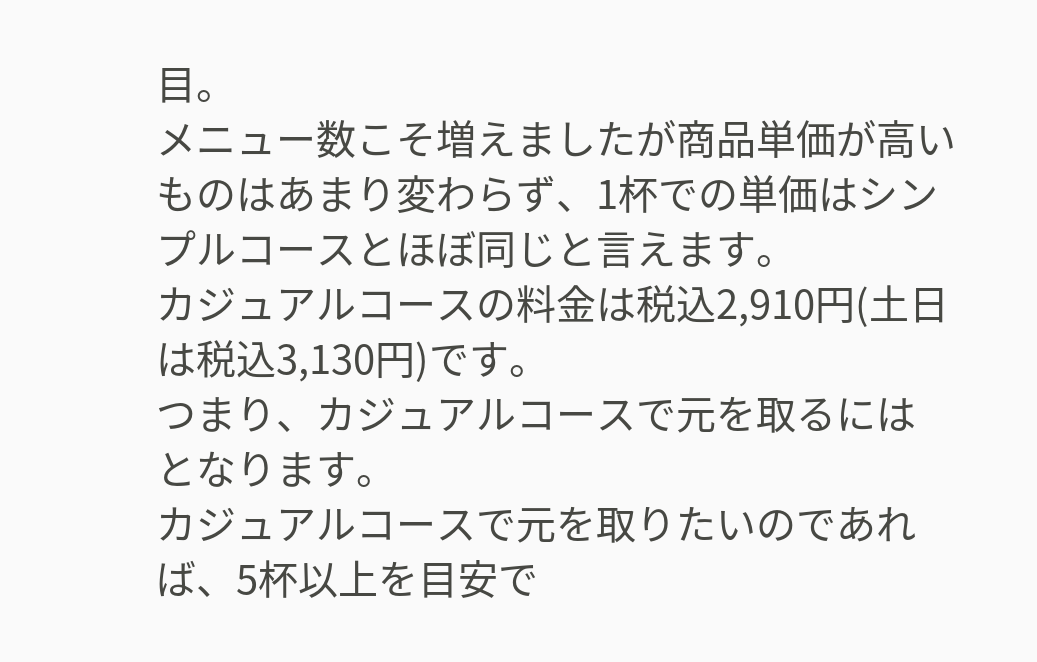目。
メニュー数こそ増えましたが商品単価が高いものはあまり変わらず、1杯での単価はシンプルコースとほぼ同じと言えます。
カジュアルコースの料金は税込2,910円(土日は税込3,130円)です。
つまり、カジュアルコースで元を取るには
となります。
カジュアルコースで元を取りたいのであれば、5杯以上を目安で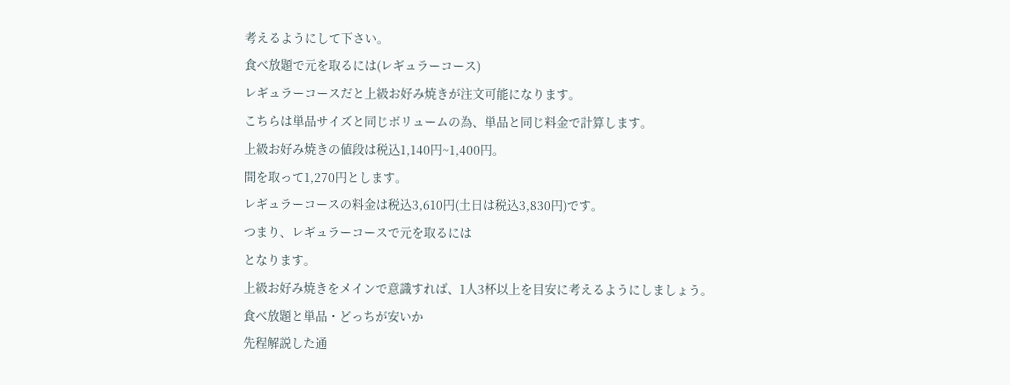考えるようにして下さい。
食べ放題で元を取るには(レギュラーコース)
レギュラーコースだと上級お好み焼きが注文可能になります。
こちらは単品サイズと同じボリュームの為、単品と同じ料金で計算します。
上級お好み焼きの値段は税込1,140円~1,400円。
間を取って1,270円とします。
レギュラーコースの料金は税込3,610円(土日は税込3,830円)です。
つまり、レギュラーコースで元を取るには
となります。
上級お好み焼きをメインで意識すれば、1人3杯以上を目安に考えるようにしましょう。
食べ放題と単品・どっちが安いか
先程解説した通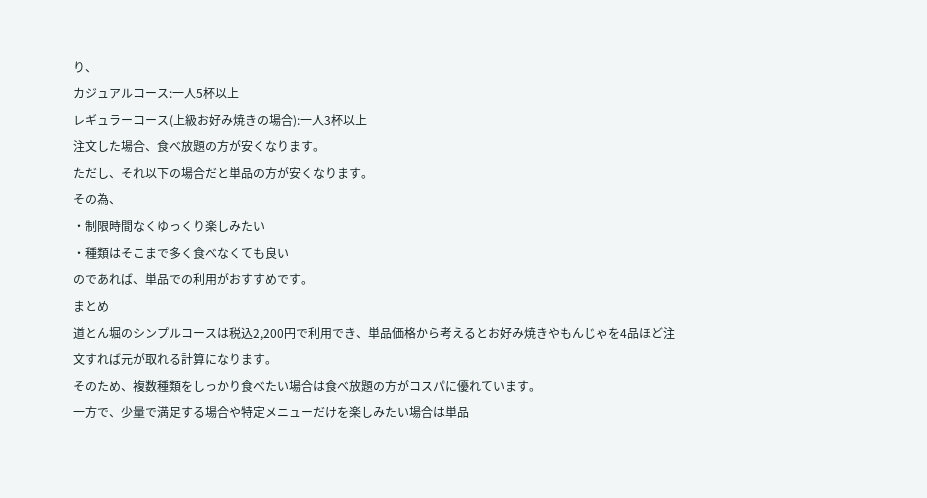り、
カジュアルコース:一人5杯以上
レギュラーコース(上級お好み焼きの場合):一人3杯以上
注文した場合、食べ放題の方が安くなります。
ただし、それ以下の場合だと単品の方が安くなります。
その為、
・制限時間なくゆっくり楽しみたい
・種類はそこまで多く食べなくても良い
のであれば、単品での利用がおすすめです。
まとめ
道とん堀のシンプルコースは税込2,200円で利用でき、単品価格から考えるとお好み焼きやもんじゃを4品ほど注文すれば元が取れる計算になります。
そのため、複数種類をしっかり食べたい場合は食べ放題の方がコスパに優れています。
一方で、少量で満足する場合や特定メニューだけを楽しみたい場合は単品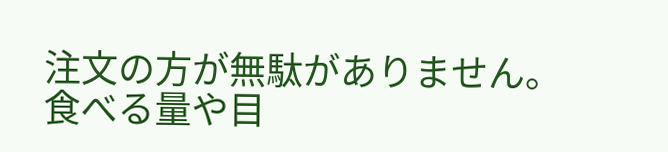注文の方が無駄がありません。
食べる量や目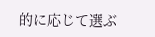的に応じて選ぶ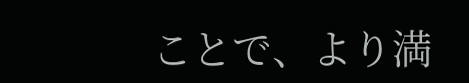ことで、より満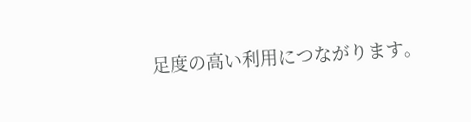足度の高い利用につながります。